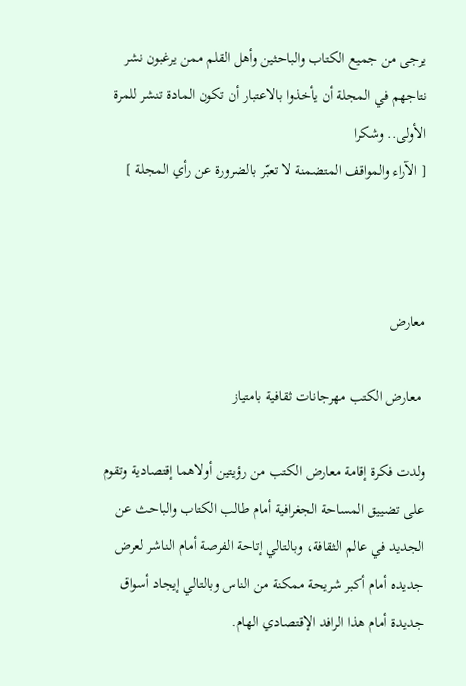يرجى من جميع الكتاب والباحثين وأهل القلم ممن يرغبون نشر نتاجهم في المجلة أن يأخذوا بالاعتبار أن تكون المادة تنشر للمرة الأولى.. وشكرا
[ الآراء والمواقف المتضمنة لا تعبّر بالضرورة عن رأي المجلة ]



معارض

 معارض الكتب مهرجانات ثقافية بامتياز

ولدت فكرة إقامة معارض الكتب من رؤيتين أولاهما إقتصادية وتقوم على تضييق المساحة الجغرافية أمام طالب الكتاب والباحث عن الجديد في عالم الثقافة، وبالتالي إتاحة الفرصة أمام الناشر لعرض جديده أمام أكبر شريحة ممكنة من الناس وبالتالي إيجاد أسواق جديدة أمام هذا الرافد الإقتصادي الهام.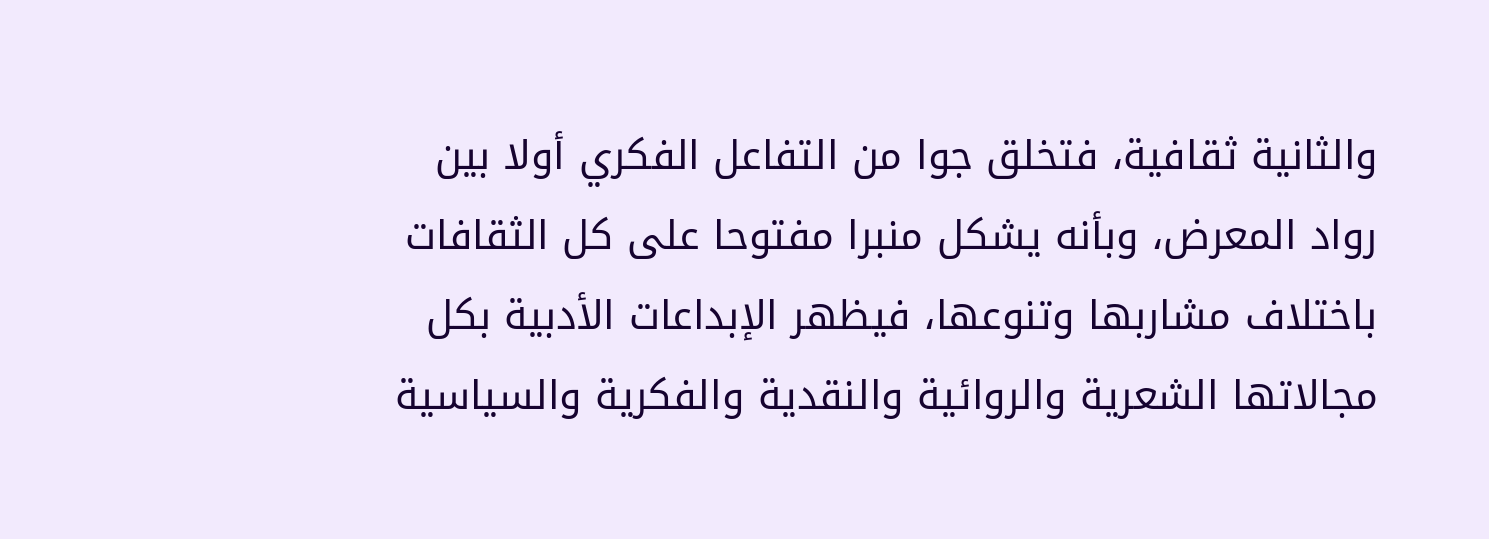والثانية ثقافية، فتخلق جوا من التفاعل الفكري أولا بين رواد المعرض، وبأنه يشكل منبرا مفتوحا على كل الثقافات باختلاف مشاربها وتنوعها، فيظهر الإبداعات الأدبية بكل مجالاتها الشعرية والروائية والنقدية والفكرية والسياسية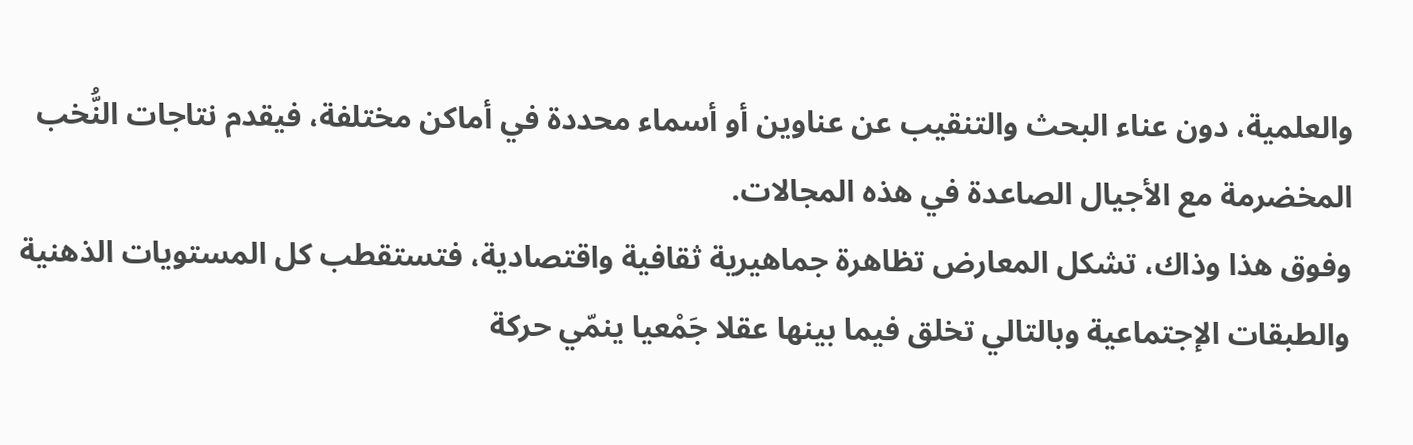والعلمية، دون عناء البحث والتنقيب عن عناوين أو أسماء محددة في أماكن مختلفة، فيقدم نتاجات النُّخب المخضرمة مع الأجيال الصاعدة في هذه المجالات.
وفوق هذا وذاك، تشكل المعارض تظاهرة جماهيرية ثقافية واقتصادية، فتستقطب كل المستويات الذهنية والطبقات الإجتماعية وبالتالي تخلق فيما بينها عقلا جَمْعيا ينمّي حركة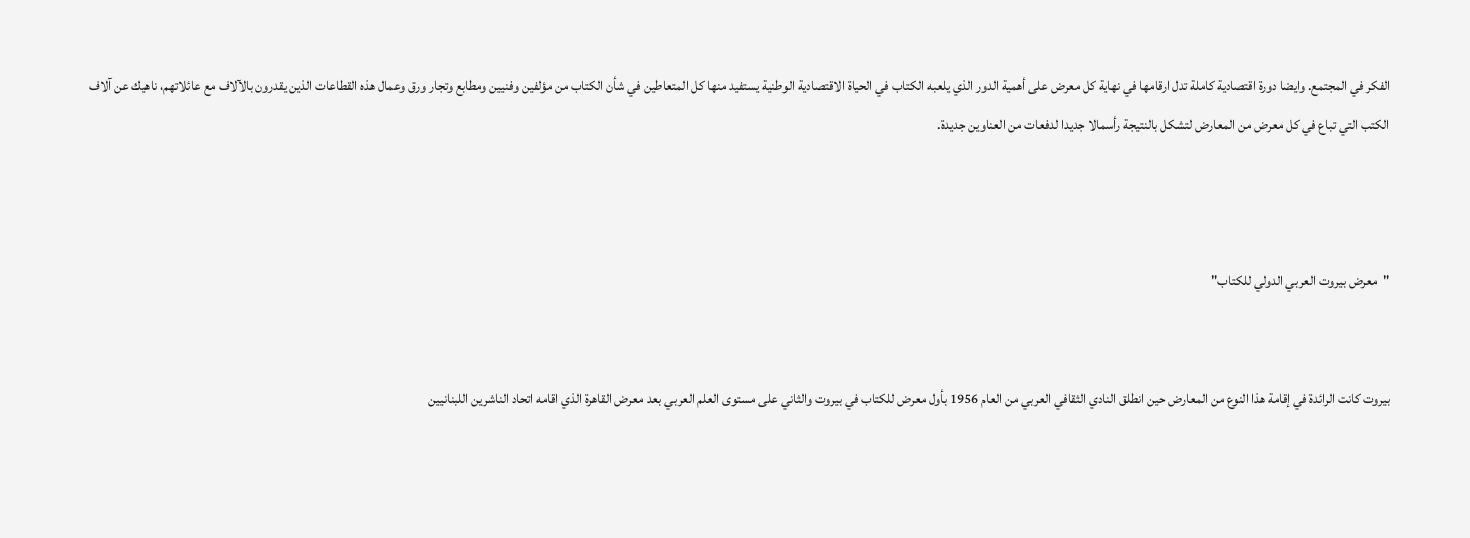الفكر في المجتمع. وايضا دورة اقتصادية كاملة تدل ارقامها في نهاية كل معرض على أهمية الدور الذي يلعبه الكتاب في الحياة الاقتصادية الوطنية يستفيد منها كل المتعاطين في شأن الكتاب من مؤلفين وفنيين ومطابع وتجار ورق وعمال هذه القطاعات الذين يقدرون بالآلاف مع عائلاتهم، ناهيك عن آلاف الكتب التي تباع في كل معرض من المعارض لتشكل بالنتيجة رأسمالا جديدا لدفعات من العناوين جديدة.



"معرض بيروت العربي الدولي للكتاب"


بيروت كانت الرائدة في إقامة هذا النوع من المعارض حين انطلق النادي الثقافي العربي من العام 1956 بأول معرض للكتاب في بيروت والثاني على مستوى العلم العربي بعد معرض القاهرة الذي اقامه اتحاد الناشرين اللبنانيين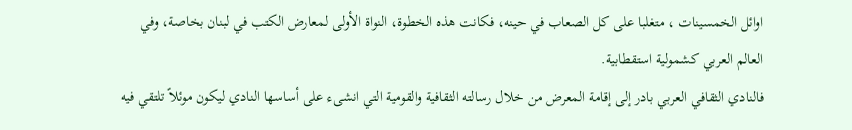اوائل الخمسينات ، متغلبا على كل الصعاب في حينه، فكانت هذه الخطوة، النواة الأولى لمعارض الكتب في لبنان بخاصة، وفي العالم العربي كشمولية استقطابية.
فالنادي الثقافي العربي بادر إلى إقامة المعرض من خلال رسالته الثقافية والقومية التي انشىء على أساسها النادي ليكون موئلاً تلتقي فيه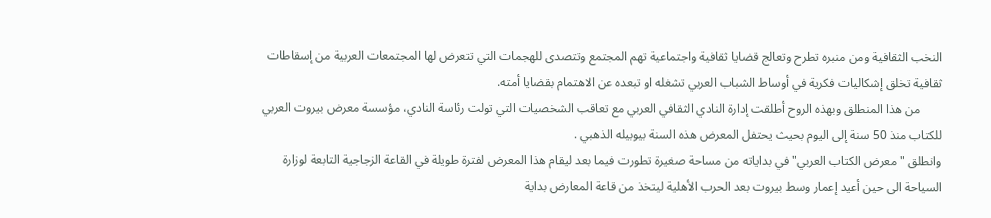النخب الثقافية ومن منبره تطرح وتعالج قضايا ثقافية واجتماعية تهم المجتمع وتتصدى للهجمات التي تتعرض لها المجتمعات العربية من إسقاطات ثقافية تخلق إشكاليات فكرية في أوساط الشباب العربي تشغله او تبعده عن الاهتمام بقضايا أمته.
       من هذا المنطلق وبهذه الروح أطلقت إدارة النادي الثقافي العربي مع تعاقب الشخصيات التي تولت رئاسة النادي، مؤسسة معرض بيروت العربي للكتاب منذ 50 سنة إلى اليوم بحيث يحتفل المعرض هذه السنة بيوبيله الذهبي .
وانطلق " معرض الكتاب العربي" في بداياته من مساحة صغيرة تطورت فيما بعد ليقام هذا المعرض لفترة طويلة في القاعة الزجاجية التابعة لوزارة السياحة الى حين أعيد إعمار وسط بيروت بعد الحرب الأهلية ليتخذ من قاعة المعارض بداية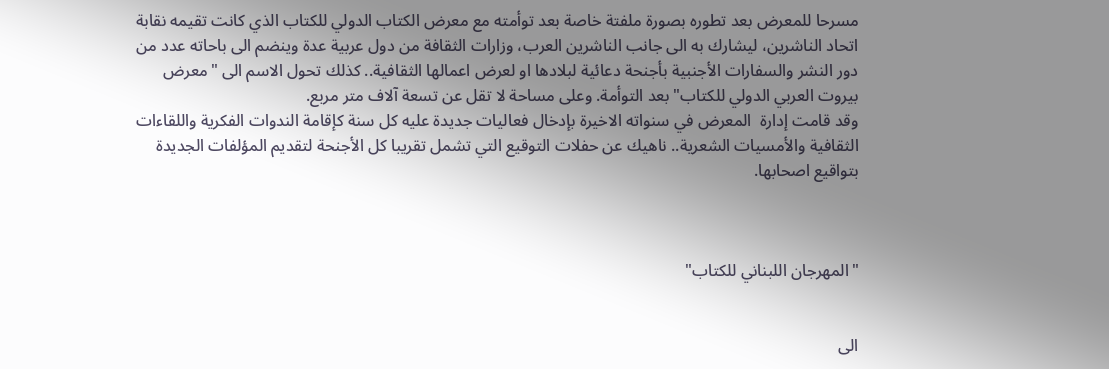مسرحا للمعرض بعد تطوره بصورة ملفتة خاصة بعد توأمته مع معرض الكتاب الدولي للكتاب الذي كانت تقيمه نقابة اتحاد الناشرين، ليشارك به الى جانب الناشرين العرب، وزارات الثقافة من دول عربية عدة وينضم الى باحاته عدد من دور النشر والسفارات الأجنبية بأجنحة دعائية لبلادها او لعرض اعمالها الثقافية.. كذلك تحول الاسم الى "معرض بيروت العربي الدولي للكتاب" بعد التوأمة. وعلى مساحة لا تقل عن تسعة آلاف متر مربع.
وقد قامت إدارة  المعرض في سنواته الاخيرة بإدخال فعاليات جديدة عليه كل سنة كإقامة الندوات الفكرية واللقاءات الثقافية والأمسيات الشعرية.. ناهيك عن حفلات التوقيع التي تشمل تقريبا كل الأجنحة لتقديم المؤلفات الجديدة بتواقيع اصحابها.



"المهرجان اللبناني للكتاب"


الى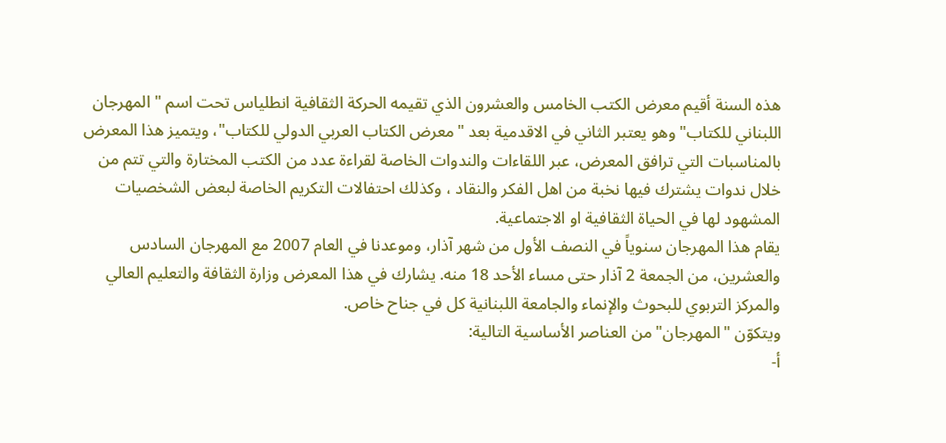هذه السنة أقيم معرض الكتب الخامس والعشرون الذي تقيمه الحركة الثقافية انطلياس تحت اسم " المهرجان اللبناني للكتاب" وهو يعتبر الثاني في الاقدمية بعد "معرض الكتاب العربي الدولي للكتاب"، ويتميز هذا المعرض بالمناسبات التي ترافق المعرض، عبر اللقاءات والندوات الخاصة لقراءة عدد من الكتب المختارة والتي تتم من خلال ندوات يشترك فيها نخبة من اهل الفكر والنقاد ، وكذلك احتفالات التكريم الخاصة لبعض الشخصيات المشهود لها في الحياة الثقافية او الاجتماعية.
يقام هذا المهرجان سنوياً في النصف الأول من شهر آذار، وموعدنا في العام 2007 مع المهرجان السادس والعشرين، من الجمعة 2 آذار حتى مساء الأحد 18 منه. يشارك في هذا المعرض وزارة الثقافة والتعليم العالي والمركز التربوي للبحوث والإنماء والجامعة اللبنانية كل في جناح خاص.
ويتكوّن "المهرجان" من العناصر الأساسية التالية:
أ-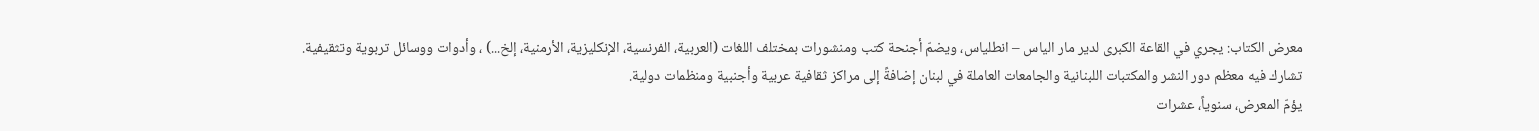معرض الكتاب: يجري في القاعة الكبرى لدير مار الياس – انطلياس، ويضمّ أجنحة كتب ومنشورات بمختلف اللغات (العربية، الفرنسية، الإنكليزية، الأرمنية، إلخ...) ، وأدوات ووسائل تربوية وتثقيفية.
تشارك فيه معظم دور النشر والمكتبات اللبنانية والجامعات العاملة في لبنان إضافةً إلى مراكز ثقافية عربية وأجنبية ومنظمات دولية.
يؤمّ المعرض، سنوياً، عشرات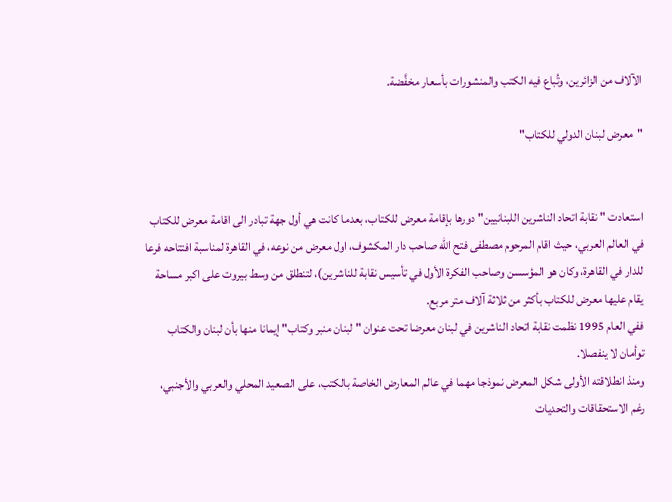الآلاف من الزائرين، وتُباع فيه الكتب والمنشورات بأسعار مخفَّضة.

"معرض لبنان الدولي للكتاب"


استعادت " نقابة اتحاد الناشرين اللبنانيين" دورها بإقامة معرض للكتاب، بعدما كانت هي أول جهة تبادر الى اقامة معرض للكتاب في العالم العربي، حيث اقام المرحوم مصطفى فتح الله صاحب دار المكشوف، اول معرض من نوعه، في القاهرة لمناسبة افتتاحه فرعا للدار في القاهرة، وكان هو المؤسسن وصاحب الفكرة الأول في تأسيس نقابة للناشرين)، لتنطلق من وسط بيروت على اكبر مساحة يقام عليها معرض للكتاب بأكثر من ثلاثة آلاف متر مربع.
ففي العام 1995 نظمت نقابة اتحاد الناشرين في لبنان معرضا تحت عنوان " لبنان منبر وكتاب" إيمانا منها بأن لبنان والكتاب توأمان لا ينفصلا.
ومنذ انطلاقته الأولى شكل المعرض نموذجا مهما في عالم المعارض الخاصة بالكتب، على الصعيد المحلي والعربي والأجنبي، رغم الاستحقاقات والتحديات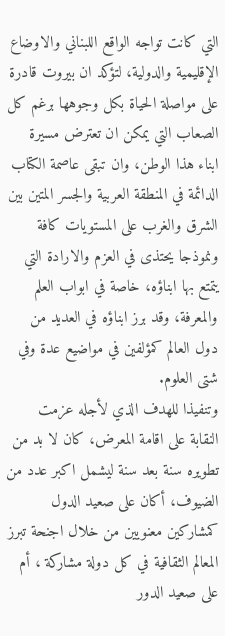التي كانت تواجه الواقع اللبناني والاوضاع الإقليمية والدولية، لتؤكد ان بيروت قادرة على مواصلة الحياة بكل وجوهها برغم كل الصعاب التي يمكن ان تعترض مسيرة ابناء هذا الوطن، وان تبقى عاصمة الكتاب الدائمة في المنطقة العربية والجسر المتين بين الشرق والغرب على المستويات كافة ونموذجا يحتذى في العزم والارادة التي يتمتع بها ابناؤه، خاصة في ابواب العلم والمعرفة، وقد برز ابناؤه في العديد من دول العالم كمؤلفين في مواضيع عدة وفي شتى العلوم.
وتنفيذا للهدف الذي لأجله عزمت النقابة على اقامة المعرض، كان لا بد من تطويره سنة بعد سنة ليشمل اكبر عدد من الضيوف، أكان على صعيد الدول كمشاركين معنويين من خلال اجنحة تبرز المعالم الثقافية في كل دولة مشاركة ، أم على صعيد الدور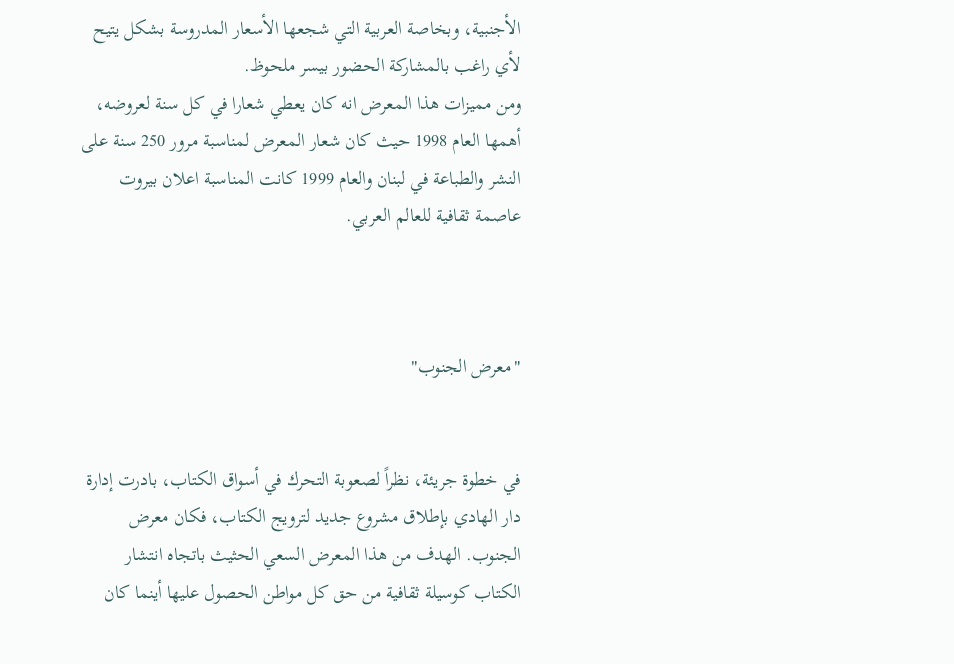الأجنبية، وبخاصة العربية التي شجعها الأسعار المدروسة بشكل يتيح لأي راغب بالمشاركة الحضور بيسر ملحوظ.
ومن مميزات هذا المعرض انه كان يعطي شعارا في كل سنة لعروضه، أهمها العام 1998 حيث كان شعار المعرض لمناسبة مرور 250 سنة على النشر والطباعة في لبنان والعام 1999 كانت المناسبة اعلان بيروت عاصمة ثقافية للعالم العربي.



"معرض الجنوب"


في خطوة جريئة، نظراً لصعوبة التحرك في أسواق الكتاب، بادرت إدارة دار الهادي بإطلاق مشروع جديد لترويج الكتاب، فكان معرض الجنوب. الهدف من هذا المعرض السعي الحثيث باتجاه انتشار الكتاب كوسيلة ثقافية من حق كل مواطن الحصول عليها أينما كان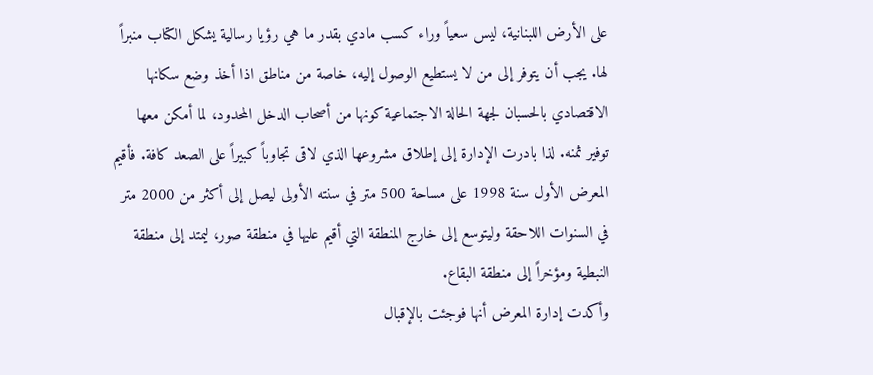على الأرض اللبنانية، ليس سعياً وراء كسب مادي بقدر ما هي رؤيا رسالية يشكل الكتاب منبراً لها. يجب أن يتوفر إلى من لا يستطيع الوصول إليه، خاصة من مناطق اذا أخذ وضع سكانها الاقتصادي بالحسبان لجهة الحالة الاجتماعية كونها من أصحاب الدخل المحدود، لما أمكن معها توفير ثمنه. لذا بادرت الإدارة إلى إطلاق مشروعها الذي لاقى تجاوباً كبيراً على الصعد كافة. فأقيم المعرض الأول سنة 1998 على مساحة 500 متر في سنته الأولى ليصل إلى أكثر من 2000 متر في السنوات اللاحقة وليتوسع إلى خارج المنطقة التي أقيم عليها في منطقة صور، ليمتد إلى منطقة النبطية ومؤخراً إلى منطقة البقاع.
وأكدت إدارة المعرض أنها فوجئت بالإقبال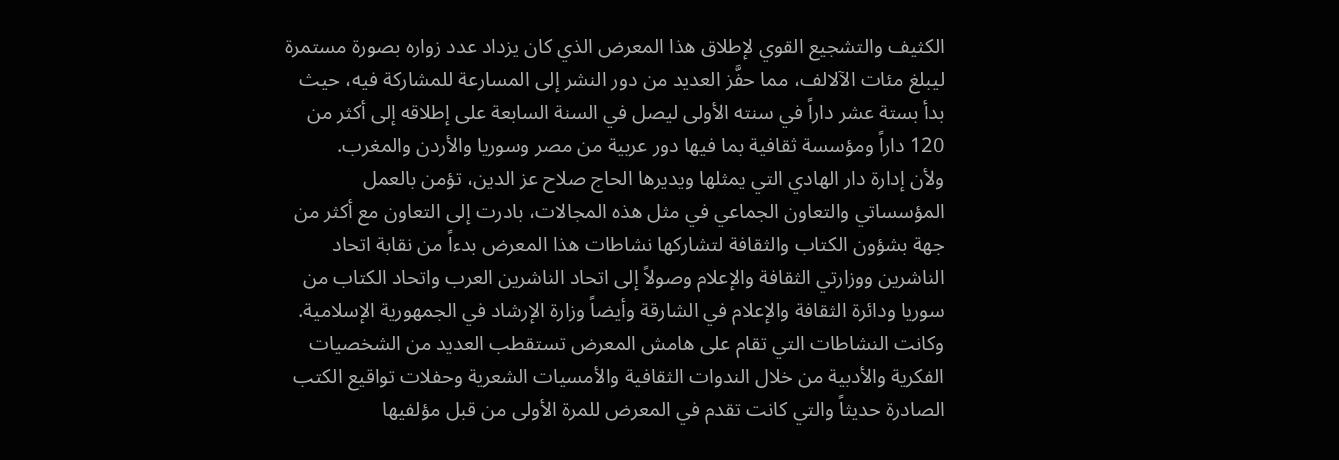الكثيف والتشجيع القوي لإطلاق هذا المعرض الذي كان يزداد عدد زواره بصورة مستمرة ليبلغ مئات الآلالف، مما حفَّز العديد من دور النشر إلى المسارعة للمشاركة فيه، حيث بدأ بستة عشر داراً في سنته الأولى ليصل في السنة السابعة على إطلاقه إلى أكثر من 120 داراً ومؤسسة ثقافية بما فيها دور عربية من مصر وسوريا والأردن والمغرب.
ولأن إدارة دار الهادي التي يمثلها ويديرها الحاج صلاح عز الدين، تؤمن بالعمل المؤسساتي والتعاون الجماعي في مثل هذه المجالات، بادرت إلى التعاون مع أكثر من جهة بشؤون الكتاب والثقافة لتشاركها نشاطات هذا المعرض بدءاً من نقابة اتحاد الناشرين ووزارتي الثقافة والإعلام وصولاً إلى اتحاد الناشرين العرب واتحاد الكتاب من سوريا ودائرة الثقافة والإعلام في الشارقة وأيضاً وزارة الإرشاد في الجمهورية الإسلامية.
وكانت النشاطات التي تقام على هامش المعرض تستقطب العديد من الشخصيات الفكرية والأدبية من خلال الندوات الثقافية والأمسيات الشعرية وحفلات تواقيع الكتب الصادرة حديثاً والتي كانت تقدم في المعرض للمرة الأولى من قبل مؤلفيها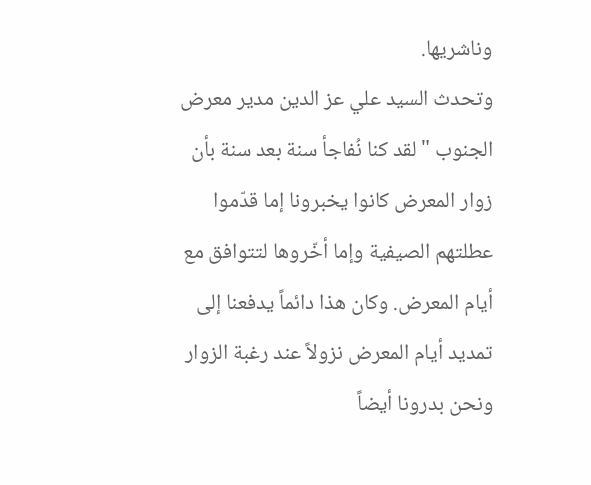وناشريها.
وتحدث السيد علي عز الدين مدير معرض الجنوب " لقد كنا نُفاجأ سنة بعد سنة بأن زوار المعرض كانوا يخبرونا إما قدّموا عطلتهم الصيفية وإما أخّروها لتتوافق مع أيام المعرض. وكان هذا دائماً يدفعنا إلى تمديد أيام المعرض نزولاً عند رغبة الزوار ونحن بدرونا أيضاً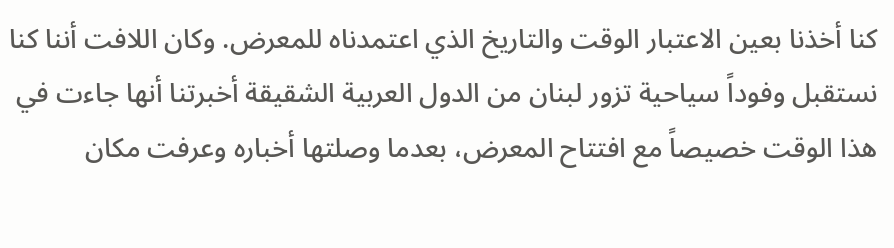كنا أخذنا بعين الاعتبار الوقت والتاريخ الذي اعتمدناه للمعرض. وكان اللافت أننا كنا نستقبل وفوداً سياحية تزور لبنان من الدول العربية الشقيقة أخبرتنا أنها جاءت في هذا الوقت خصيصاً مع افتتاح المعرض، بعدما وصلتها أخباره وعرفت مكان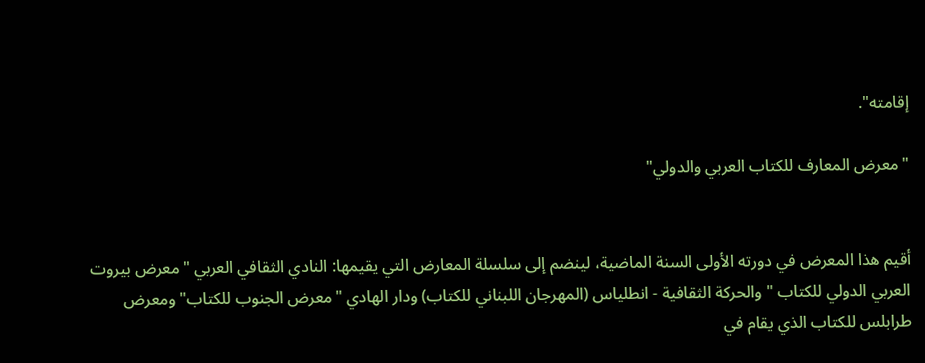إقامته".

"معرض المعارف للكتاب العربي والدولي"


أقيم هذا المعرض في دورته الأولى السنة الماضية، لينضم إلى سلسلة المعارض التي يقيمها: النادي الثقافي العربي "معرض بيروت العربي الدولي للكتاب " والحركة الثقافية - انطلياس (المهرجان اللبناني للكتاب) ودار الهادي "معرض الجنوب للكتاب" ومعرض طرابلس للكتاب الذي يقام في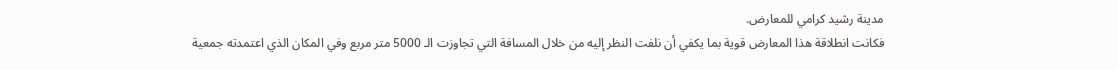مدينة رشيد كرامي للمعارض.
فكانت انطلاقة هذا المعارض قوية بما يكفي أن نلفت النظر إليه من خلال المسافة التي تجاوزت الـ 5000 متر مربع وفي المكان الذي اعتمدته جمعية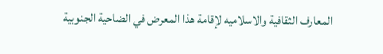المعارف الثقافية والاسلاميه لإقامة هذا المعرض في الضاحية الجنوبية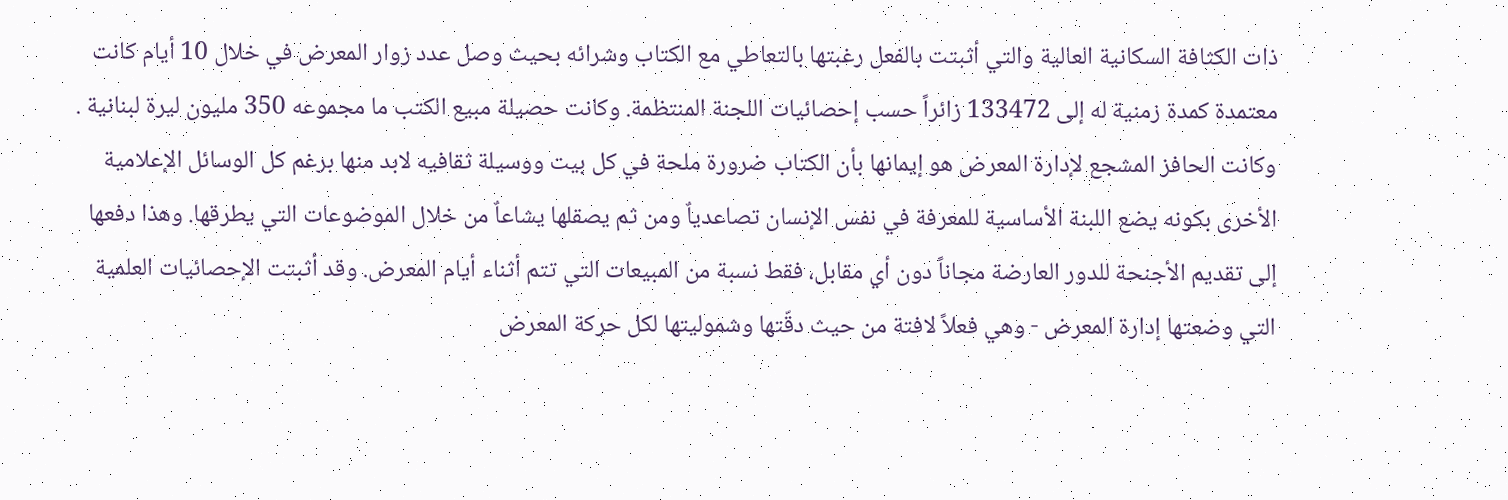ذات الكثافة السكانية العالية والتي أثبتت بالفعل رغبتها بالتعاطي مع الكتاب وشرائه بحيث وصل عدد زوار المعرض في خلال 10 أيام كانت معتمدة كمدة زمنية له إلى 133472 زائراً حسب إحصائيات اللجنة المنتظمة. وكانت حصيلة مبيع الكتب ما مجموعه 350 مليون ليرة لبنانية .
وكانت الحافز المشجع لإدارة المعرض هو إيمانها بأن الكتاب ضرورة ملحة في كل بيت ووسيلة ثقافيه لابد منها برغم كل الوسائل الإعلامية الأخرى بكونه يضع اللبنة الأساسية للمعرفة في نفس الإنسان تصاعدياٌ ومن ثم يصقلها يشاعاٌ من خلال الموضوعات التي يطرقها. وهذا دفعها إلى تقديم الأجنحة للدور العارضة مجاناً دون أي مقابل، فقط نسبة من المبيعات التي تتم أثناء أيام المعرض. وقد أثبتت الإحصائيات العلمية التي وضعتها إدارة المعرض - وهي فعلاً لافتة من حيث دقّتها وشموليتها لكل حركة المعرض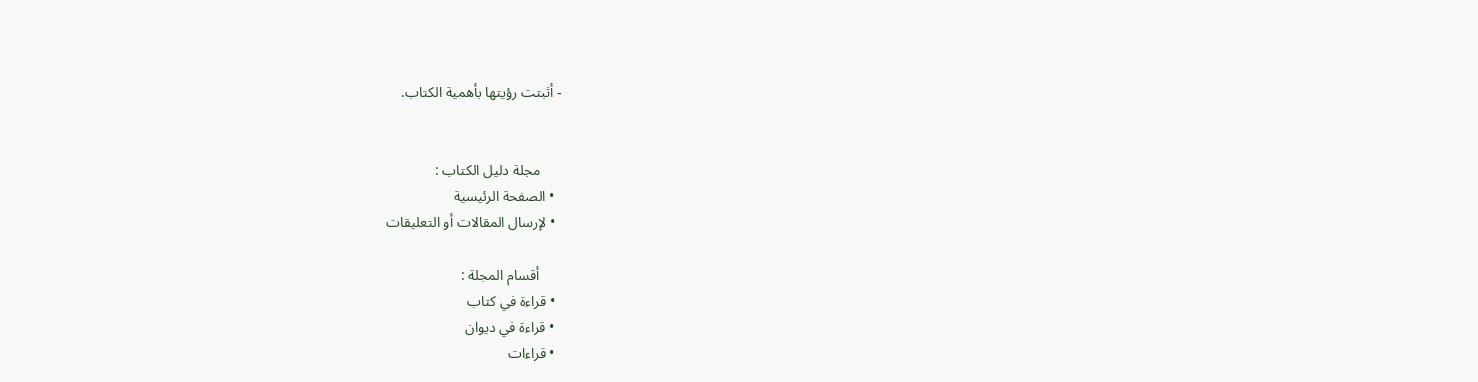- أثبتت رؤيتها بأهمية الكتاب.


      مجلة دليل الكتاب :
  • الصفحة الرئيسية
  • لإرسال المقالات أو التعليقات

      أقسام المجلة :
  • قراءة في كتاب
  • قراءة في ديوان
  • قراءات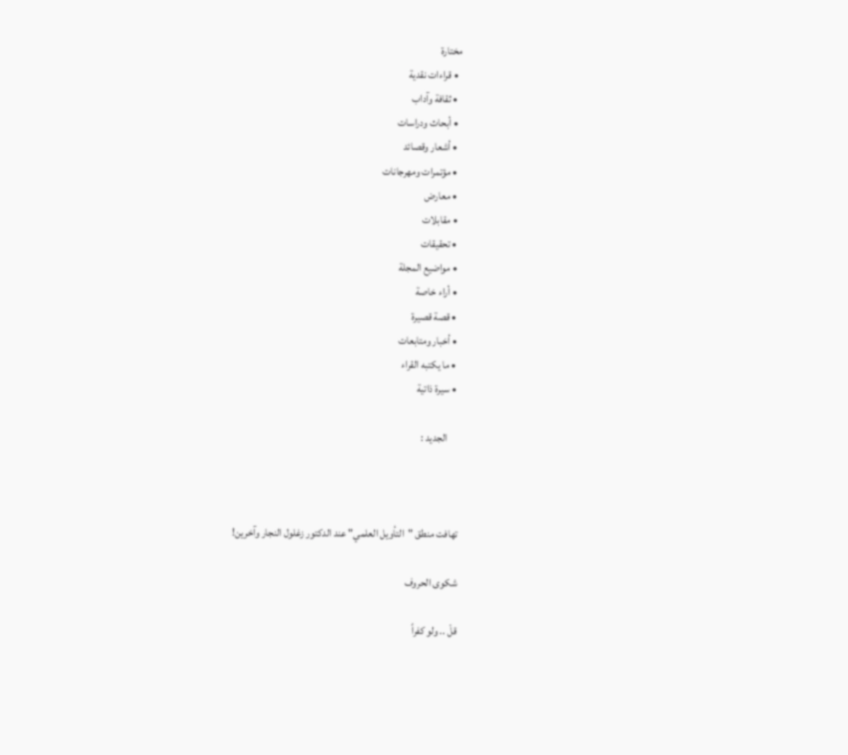مختارة
  • قراءات نقدية
  • ثقافة وآداب
  • أبحاث ودراسات
  • أشعار وقصائد
  • مؤتمرات ومهرجانات
  • معارض
  • مقابلات
  • تحقيقات
  • مواضيع المجلة
  • أراء خاصة
  • قصة قصيرة
  • أخبار ومتابعات
  • ما يكتبه القراء
  • سيرة ذاتية

      الجديد :



 تهافت منطق "التأويل العلمي" عند الدكتور زغلول النجار وآخرين!

 شكوى الحروف

 قلْ .. ولو كفراً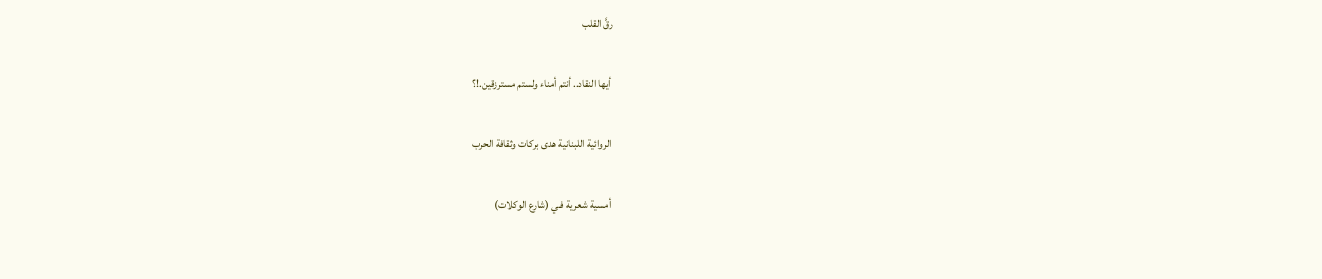رقَّ القلب

 أيها النقاد.. أنتم أمناء ولستم مسترزقين.!؟

 الروائية اللبنانية هدى بركات وثقافة الحرب

 أمسية شعرية فـي (شارع الوكلات)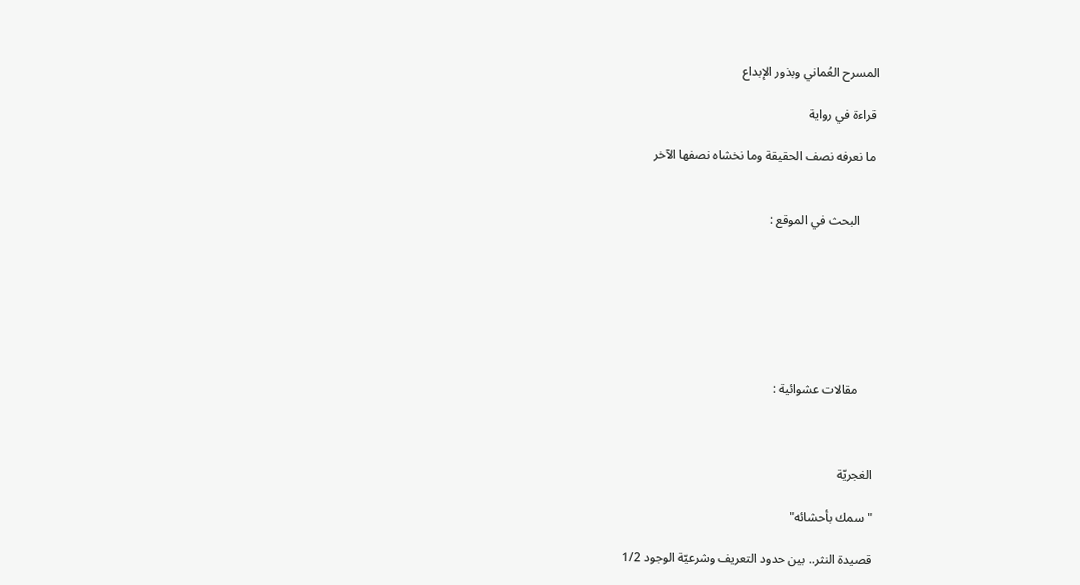المسرح العُماني وبذور الإبداع

 قراءة في رواية

 ما نعرفه نصف الحقيقة وما نخشاه نصفها الآخر


      البحث في الموقع :







      مقالات عشوائية :



 الغجريّة

 "سمك بأحشائه"

 قصيدة النثر.. بين حدود التعريف وشرعيّة الوجود 1/2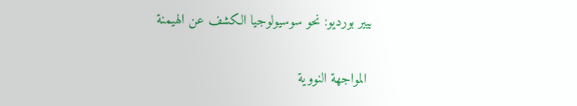بيير بورديو: نحو سوسيولوجيا الكشف عن الهيمنة

 المواجهة النووية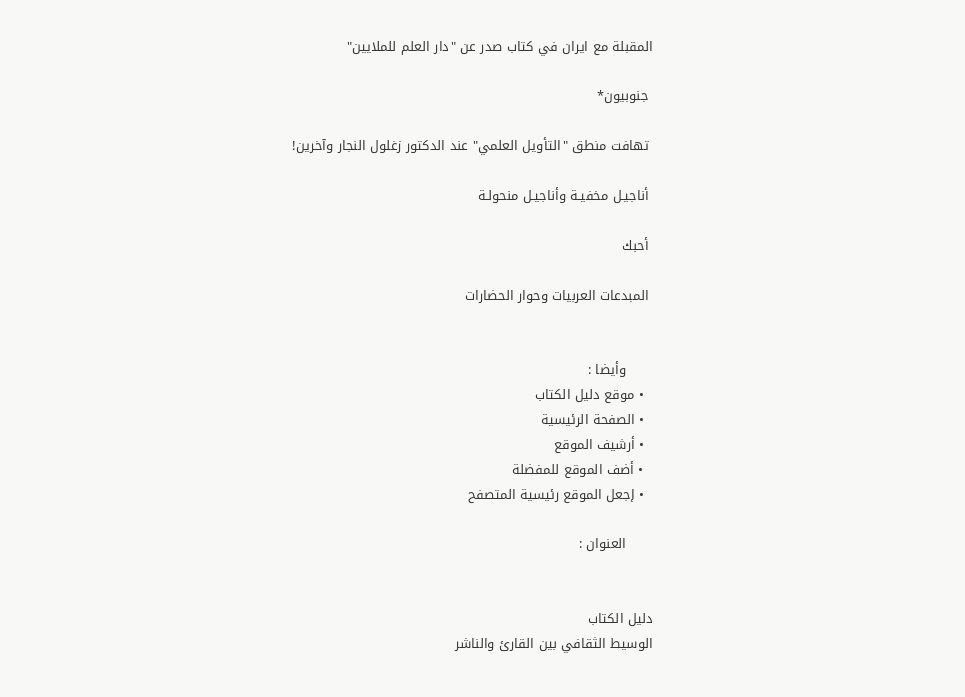المقبلة مع ايران في كتاب صدر عن "دار العلم للملايين"

 جنوبيون*

 تهافت منطق "التأويل العلمي" عند الدكتور زغلول النجار وآخرين!

 أناجيـل مخفيـة وأناجيـل منحولـة

 أحبك

 المبدعات العربيات وحوار الحضارات


      وأيضا :
  • موقع دليل الكتاب
  • الصفحة الرئيسية
  • أرشيف الموقع
  • أضف الموقع للمفضلة
  • إجعل الموقع رئيسية المتصفح

      العنوان :


دليل الكتاب
الوسيط الثقافي بين القارئ والناشر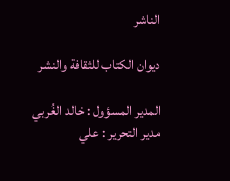الناشر

ديوان الكتاب للثقافة والنشر

المدير المسؤول : خالد الغُربي
مدير التحرير : علي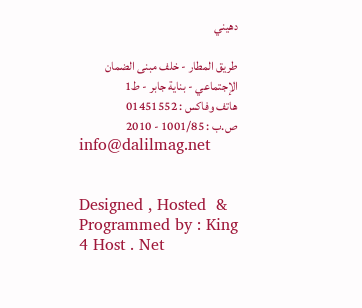دهيني

طريق المطار - خلف مبنى الضمان الإجتماعي - بناية جابر - ط1
هاتف وفاكس : 01451552
ص.ب : 1001/85 - 2010
info@dalilmag.net


Designed , Hosted  &  Programmed by : King 4 Host . Net